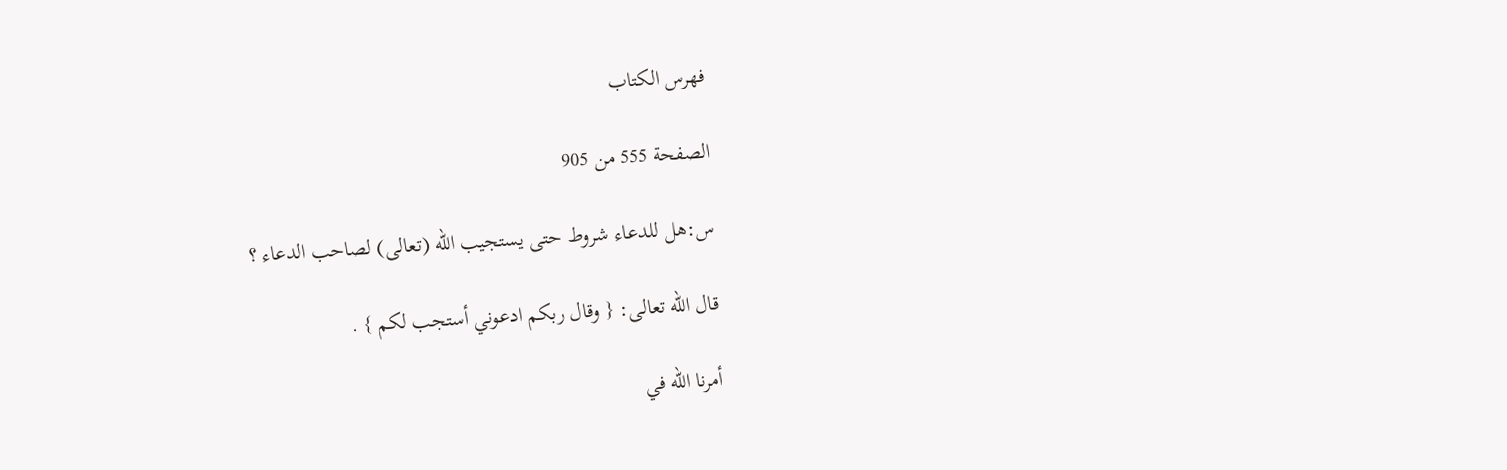فهرس الكتاب

الصفحة 555 من 905

س:هل للدعاء شروط حتى يستجيب الله (تعالى) لصاحب الدعاء ؟

قال الله تعالى: { وقال ربكم ادعوني أستجب لكم } .

أمرنا الله في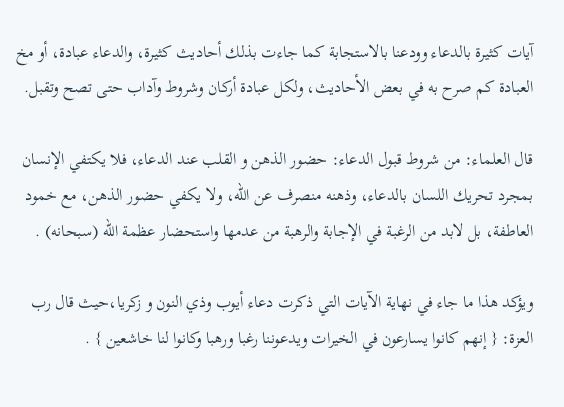آيات كثيرة بالدعاء وودعنا بالاستجابة كما جاءت بذلك أحاديث كثيرة، والدعاء عبادة، أو مخ العبادة كم صرح به في بعض الأحاديث، ولكل عبادة أركان وشروط وآداب حتى تصح وتقبل.

قال العلماء: من شروط قبول الدعاء: حضور الذهن و القلب عند الدعاء، فلا يكتفي الإنسان بمجرد تحريك اللسان بالدعاء، وذهنه منصرف عن الله، ولا يكفي حضور الذهن، مع خمود العاطفة، بل لابد من الرغبة في الإجابة والرهبة من عدمها واستحضار عظمة الله (سبحانه) .

ويؤكد هذا ما جاء في نهاية الآيات التي ذكرت دعاء أيوب وذي النون و زكريا،حيث قال رب العزة: { إنهم كانوا يسارعون في الخيرات ويدعوننا رغبا ورهبا وكانوا لنا خاشعين } .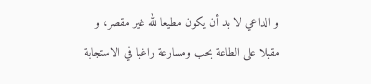و الداعي لا بد أن يكون مطيعا لله غير مقصر، و مقبلا على الطاعة بحب ومسارعة راغبا في الاستجابة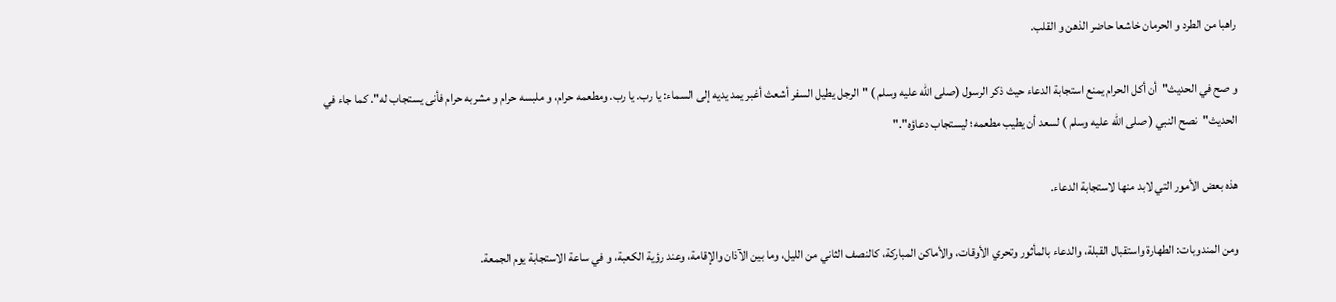راهبا من الطرد و الحرمان خاشعا حاضر الذهن و القلب.

و صح في الحديث"أن أكل الحرام يمنع استجابة الدعاء حيث ذكر الرسول (صلى الله عليه وسلم ) "الرجل يطيل السفر أشعث أغبر يمد يديه إلى السماء: يا رب. يا رب. ومطعمه حرام، و ملبسه حرام و مشربه حرام فأنى يستجاب له". كما جاء في الحديث"نصح النبي ( صلى الله عليه وسلم ) لسعد أن يطيب مطعمه؛ ليستجاب دعاؤه"."

هذه بعض الأمور التي لابد منها لاستجابة الدعاء.

ومن المندوبات: الطهارة واستقبال القبلة، والدعاء بالمأثور وتحري الأوقات، والأماكن المباركة، كالنصف الثاني من الليل، وما بين الآذان والإقامة، وعند رؤية الكعبة، و في ساعة الاستجابة يوم الجمعة.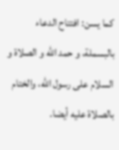كما يسن: افتتاح الدعاء بالبسملة، و حمد الله و الصلاة و السلام على رسول الله، والختام بالصلاة عليه أيضا.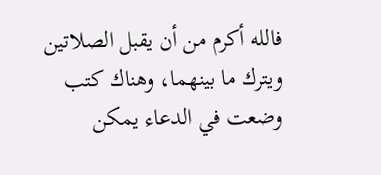فالله أكرم من أن يقبل الصلاتين ويترك ما بينهما، وهناك كتب وضعت في الدعاء يمكن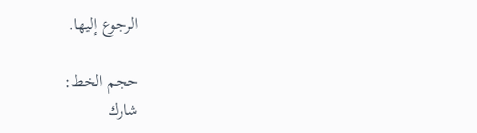الرجوع إليها.

حجم الخط:
شارك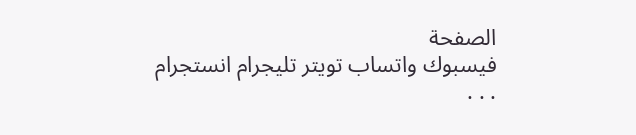الصفحة
فيسبوك واتساب تويتر تليجرام انستجرام
. . .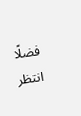فضلًا انتظر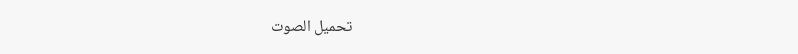تحميل الصوت